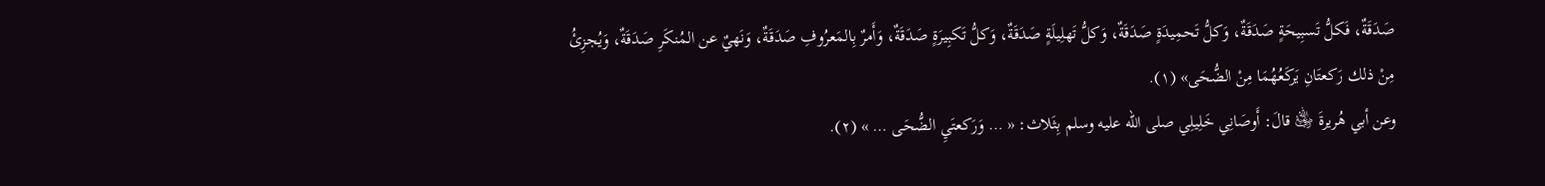صَدَقَةٌ، فَكلُّ تَسبِيحَةٍ صَدَقَةٌ، وَكلُّ تَحمِيدَةٍ صَدَقَةٌ، وَكلُّ تَهلِيلَةٍ صَدَقَةٌ، وَكلُّ تَكبِيرَةٍ صَدَقَةٌ، وَأَمرٌ بِالمَعرُوفِ صَدَقَةٌ، وَنَهيٌ عن المُنكَرِ صَدَقَةٌ، وَيُجزِئُ مِنْ ذلك رَكعتَانِ يَركَعُهُمَا مِنْ الضُّحَى» (١).
وعن أبي هُريرةَ ﵁ قالَ: أَوصَانِي خَلِيلِي صلى الله عليه وسلم بِثَلاث: « … وَرَكعتَيِ الضُّحَى … » (٢).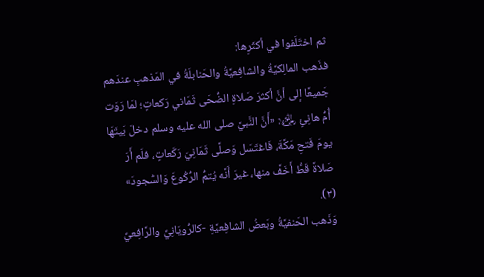ثم اختَلَفوا في أكثَرِها:
فذَهب المالِكيَّةُ والشافِعيَّةُ والحَنابلَةُ في المَذهبِ عندَهم جَميعًا إلى أنَّ أكثرَ صَلاةِ الضُّحَى ثَمَاني رَكعاتٍ؛ لمَا رَوَت أُمُّ هانِئٍ ﵂: «أَنَّ النَّبيَّ صلى الله عليه وسلم دخلَ بَيتَهَا يومَ فَتحِ مَكَّةَ، فَاغتَسَل وَصلَّى ثَمَانِيَ رَكَعاتٍ، فلَم أَرَ صَلاةً قَطُّ أَخَفَّ منها، غيرَ أَنَّه يُتمُّ الرُّكُوعَ وَالسُّجودَ» (٣).
وَذَهب الحَنفيَّةُ وبَعضُ الشافِعيَّةِ -كالرُّويَانِيِّ والرَّافِعيِّ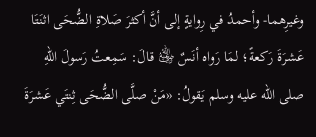وغيرِهما- وأحمدُ في رِوايةٍ إلى أنَّ أكثرَ صَلاةِ الضُّحَى اثنَتَا عَشرَةَ رَكعةً؛ لمَا رَواه أنَسٌ ﵁ قالَ: سَمِعتُ رَسولَ اللهِ صلى الله عليه وسلم يَقولُ: «مَنْ صلَّى الضُّحَى ثِنتَي عَشرَةَ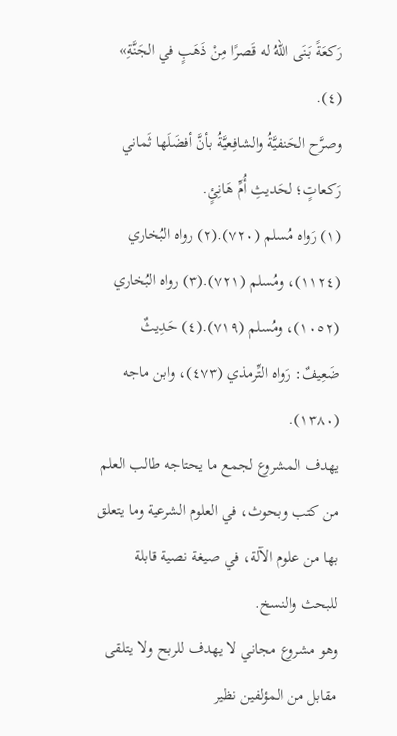رَكعَةً بَنَى اللهُ له قَصرًا مِنْ ذَهَبٍ في الجَنَّةِ» (٤).
وصرَّح الحَنفيَّةُ والشافِعيَّةُ بأنَّ أفضَلَها ثَماني رَكعاتٍ؛ لحَديثِ أُمِّ هَانِئٍ.
(١) رَواه مُسلم (٧٢٠).(٢) رواه البُخاري (١١٢٤)، ومُسلم (٧٢١).(٣) رواه البُخاري (١٠٥٢)، ومُسلم (٧١٩).(٤) حَدِيثٌ ضَعِيفٌ: رَواه التِّرمذي (٤٧٣)، وابن ماجه (١٣٨٠).
يهدف المشروع لجمع ما يحتاجه طالب العلم من كتب وبحوث، في العلوم الشرعية وما يتعلق بها من علوم الآلة، في صيغة نصية قابلة للبحث والنسخ.
وهو مشروع مجاني لا يهدف للربح ولا يتلقى مقابل من المؤلفين نظير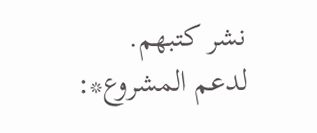نشر كتبهم.
لدعم المشروع*: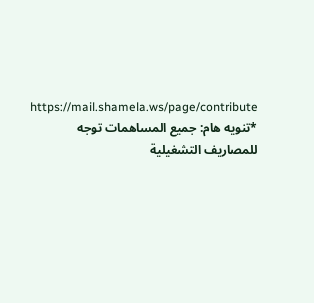https://mail.shamela.ws/page/contribute
*تنويه هام: جميع المساهمات توجه للمصاريف التشغيلية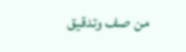من صف وتدقيق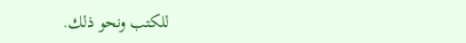للكتب ونحو ذلك.